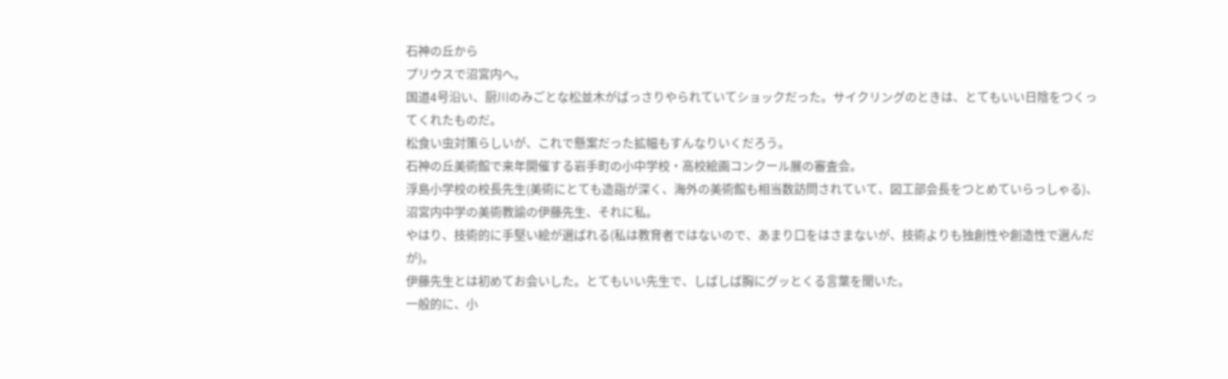石神の丘から
プリウスで沼宮内へ。
国道4号沿い、厨川のみごとな松並木がばっさりやられていてショックだった。サイクリングのときは、とてもいい日陰をつくってくれたものだ。
松食い虫対策らしいが、これで懸案だった拡幅もすんなりいくだろう。
石神の丘美術館で来年開催する岩手町の小中学校・高校絵画コンクール展の審査会。
浮島小学校の校長先生(美術にとても造詣が深く、海外の美術館も相当数訪問されていて、図工部会長をつとめていらっしゃる)、沼宮内中学の美術教諭の伊藤先生、それに私。
やはり、技術的に手堅い絵が選ばれる(私は教育者ではないので、あまり口をはさまないが、技術よりも独創性や創造性で選んだが)。
伊藤先生とは初めてお会いした。とてもいい先生で、しばしば胸にグッとくる言葉を聞いた。
一般的に、小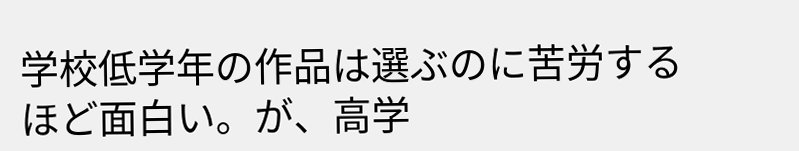学校低学年の作品は選ぶのに苦労するほど面白い。が、高学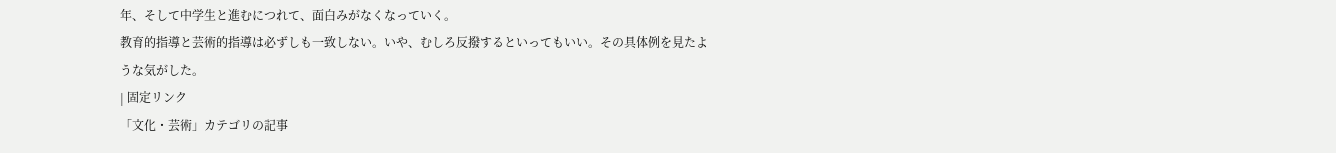年、そして中学生と進むにつれて、面白みがなくなっていく。
教育的指導と芸術的指導は必ずしも一致しない。いや、むしろ反撥するといってもいい。その具体例を見たような気がした。
| 固定リンク
「文化・芸術」カテゴリの記事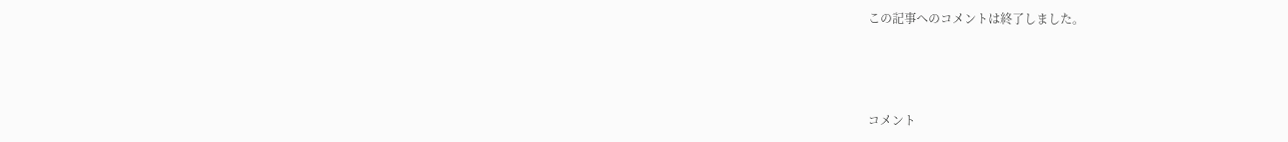この記事へのコメントは終了しました。



コメント